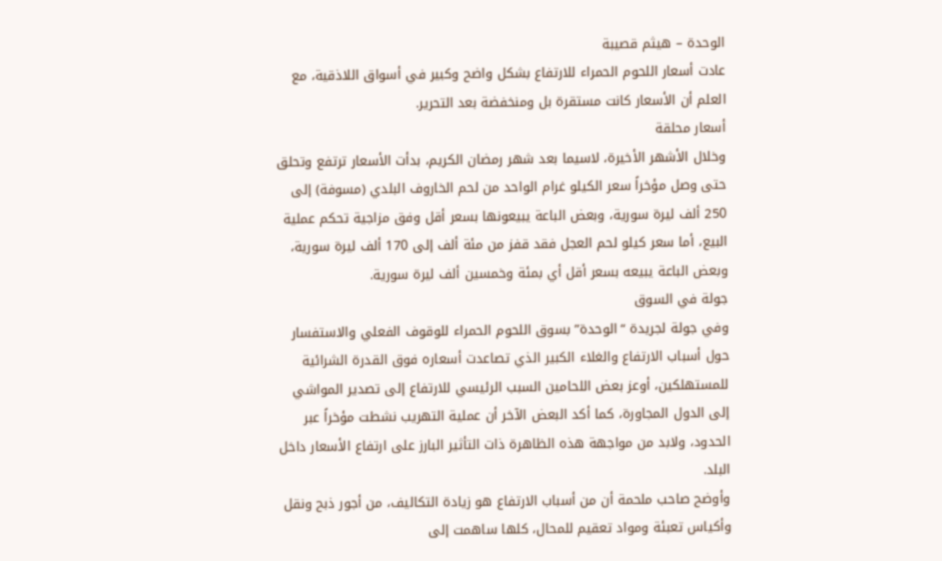الوحدة – هيثم قصيبة
عادت أسعار اللحوم الحمراء للارتفاع بشكل واضح وكبير في أسواق اللاذقية، مع العلم أن الأسعار كانت مستقرة بل ومنخفضة بعد التحرير.
أسعار محلقة
وخلال الأشهر الأخيرة، لاسيما بعد شهر رمضان الكريم، بدأت الأسعار ترتفع وتحلق حتى وصل مؤخراً سعر الكيلو غرام الواحد من لحم الخاروف البلدي (مسوفة) إلى 250 ألف ليرة سورية، وبعض الباعة يبيعونها بسعر أقل وفق مزاجية تحكم عملية البيع، أما سعر كيلو لحم العجل فقد قفز من مئة ألف إلى 170 ألف ليرة سورية، وبعض الباعة يبيعه بسعر أقل أي بمئة وخمسين ألف ليرة سورية.
جولة في السوق
وفي جولة لجريدة “الوحدة” بسوق اللحوم الحمراء للوقوف الفعلي والاستفسار حول أسباب الارتفاع والغلاء الكبير الذي تصاعدت أسعاره فوق القدرة الشرائية للمستهلكين، أوعز بعض اللحامين السبب الرئيسي للارتفاع إلى تصدير المواشي إلى الدول المجاورة، كما أكد البعض الآخر أن عملية التهريب نشطت مؤخراً عبر الحدود، ولابد من مواجهة هذه الظاهرة ذات التأثير البارز على ارتفاع الأسعار داخل البلد.
وأوضح صاحب ملحمة أن من أسباب الارتفاع هو زيادة التكاليف، من أجور ذبح ونقل وأكياس تعبئة ومواد تعقيم للمحال، كلها ساهمت إلى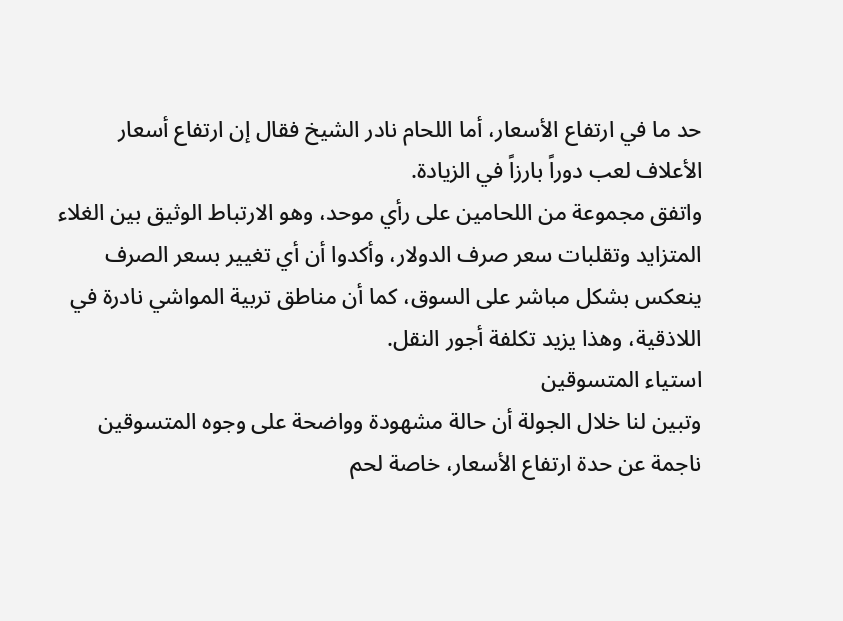حد ما في ارتفاع الأسعار، أما اللحام نادر الشيخ فقال إن ارتفاع أسعار الأعلاف لعب دوراً بارزاً في الزيادة.
واتفق مجموعة من اللحامين على رأي موحد، وهو الارتباط الوثيق بين الغلاء المتزايد وتقلبات سعر صرف الدولار، وأكدوا أن أي تغيير بسعر الصرف ينعكس بشكل مباشر على السوق، كما أن مناطق تربية المواشي نادرة في اللاذقية، وهذا يزيد تكلفة أجور النقل.
استياء المتسوقين
وتبين لنا خلال الجولة أن حالة مشهودة وواضحة على وجوه المتسوقين ناجمة عن حدة ارتفاع الأسعار، خاصة لحم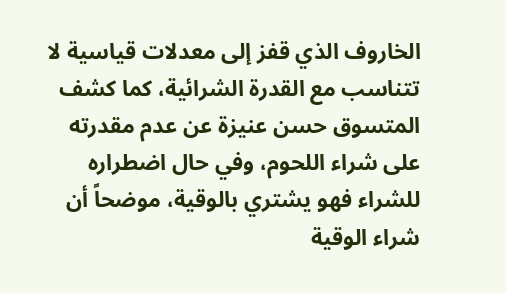الخاروف الذي قفز إلى معدلات قياسية لا تتناسب مع القدرة الشرائية، كما كشف المتسوق حسن عنيزة عن عدم مقدرته على شراء اللحوم، وفي حال اضطراره للشراء فهو يشتري بالوقية، موضحاً أن شراء الوقية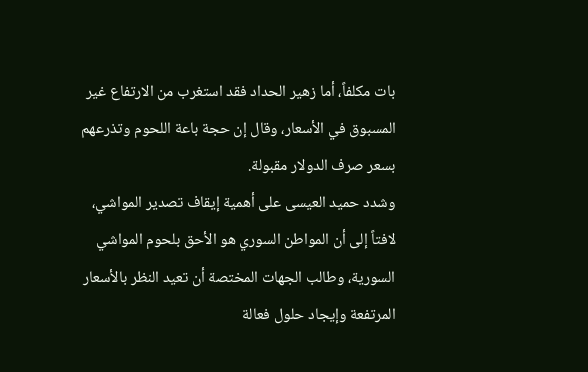بات مكلفاً، أما زهير الحداد فقد استغرب من الارتفاع غير المسبوق في الأسعار، وقال إن حجة باعة اللحوم وتذرعهم بسعر صرف الدولار مقبولة.
وشدد حميد العيسى على أهمية إيقاف تصدير المواشي، لافتاً إلى أن المواطن السوري هو الأحق بلحوم المواشي السورية، وطالب الجهات المختصة أن تعيد النظر بالأسعار المرتفعة وإيجاد حلول فعالة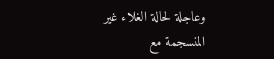وعاجلة لحالة الغلاء غير المنسجمة مع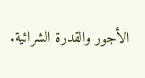الأجور والقدرة الشرائية.